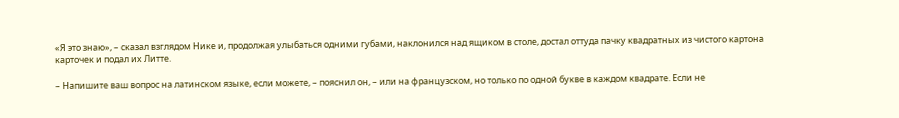«Я это знаю», – сказал взглядом Нике и, продолжая улыбаться одними губами, наклонился над ящиком в столе, достал оттуда пачку квадратных из чистого картона карточек и подал их Литте.

– Напишите ваш вопрос на латинском языке, если можете, – пояснил он, – или на французском, но только по одной букве в каждом квадрате. Если не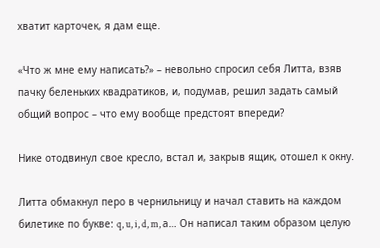хватит карточек, я дам еще.

«Что ж мне ему написать?» – невольно спросил себя Литта, взяв пачку беленьких квадратиков, и, подумав, решил задать самый общий вопрос – что ему вообще предстоят впереди?

Нике отодвинул свое кресло, встал и, закрыв ящик, отошел к окну.

Литта обмакнул перо в чернильницу и начал ставить на каждом билетике по букве: q, u, i, d, m, а… Он написал таким образом целую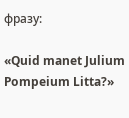фразу:

«Quid manet Julium Pompeium Litta?»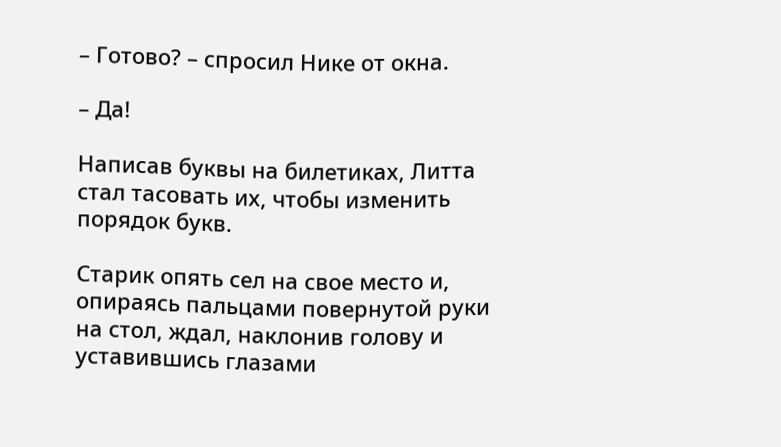– Готово? – спросил Нике от окна.

– Да!

Написав буквы на билетиках, Литта стал тасовать их, чтобы изменить порядок букв.

Старик опять сел на свое место и, опираясь пальцами повернутой руки на стол, ждал, наклонив голову и уставившись глазами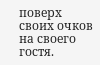поверх своих очков на своего гостя.